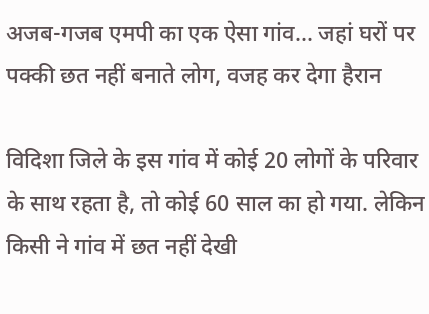अजब-गजब एमपी का एक ऐसा गांव... जहां घरों पर पक्की छत नहीं बनाते लोग, वजह कर देगा हैरान

विदिशा जिले के इस गांव में कोई 20 लोगों के परिवार के साथ रहता है, तो कोई 60 साल का हो गया. लेकिन किसी ने गांव में छत नहीं देखी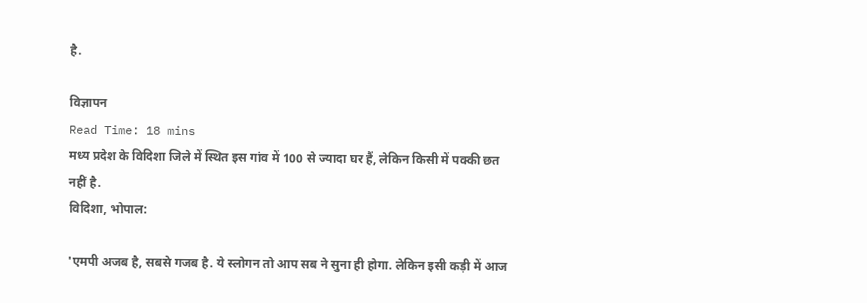है.

विज्ञापन
Read Time: 18 mins
मध्य प्रदेश के विदिशा जिले में स्थित इस गांव में 100 से ज्यादा घर हैं, लेकिन किसी में पक्की छत नहीं है.
विदिशा, भोपाल:

'एमपी अजब है, सबसे गजब है. ये स्लोगन तो आप सब ने सुना ही होगा. लेकिन इसी कड़ी में आज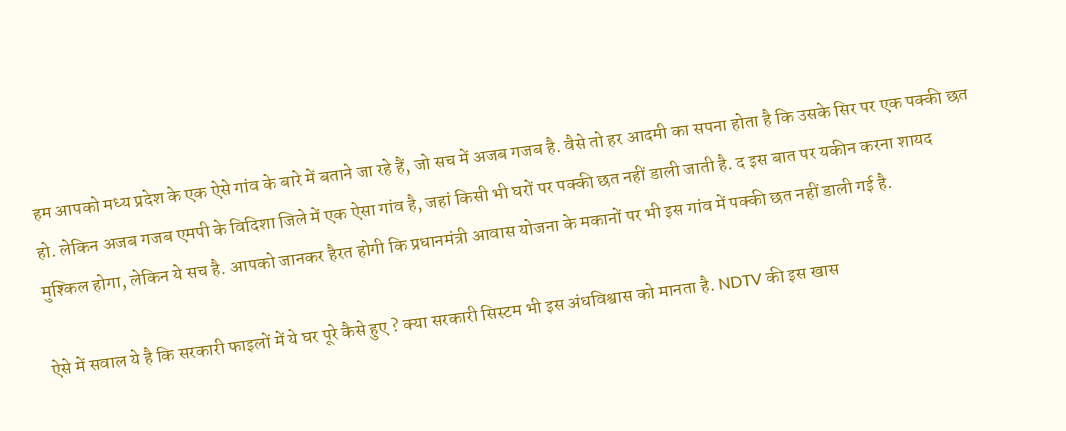हम आपको मध्य प्रदेश के एक ऐसे गांव के बारे में बताने जा रहे हैं, जो सच में अजब गजब है. वैसे तो हर आदमी का सपना होता है कि उसके सिर पर एक पक्की छत हो. लेकिन अजब गजब एमपी के विदिशा जिले में एक ऐसा गांव है, जहां किसी भी घरों पर पक्की छत नहीं डाली जाती है. द इस बात पर यकीन करना शायद मुश्किल होगा, लेकिन ये सच है. आपको जानकर हैरत होगी कि प्रधानमंत्री आवास योजना के मकानों पर भी इस गांव में पक्की छत नहीं डाली गई है.

ऐसे में सवाल ये है कि सरकारी फाइलों में ये घर पूरे कैसे हुए ? क्या सरकारी सिस्टम भी इस अंधविश्वास को मानता है. NDTV की इस खास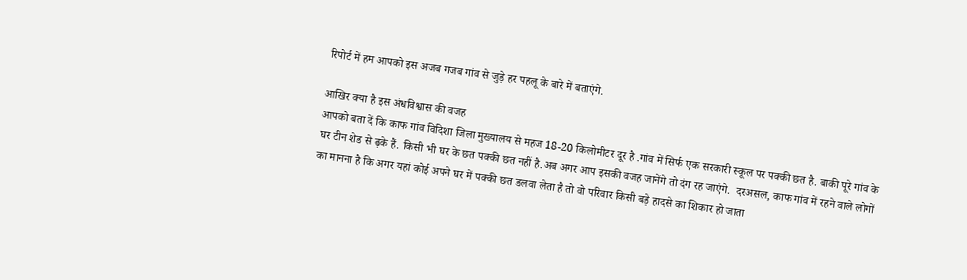रिपोर्ट में हम आपको इस अजब गजब गांव से जुड़े हर पहलू के बारे में बताएंगे.

आखिर क्या है इस अंधविश्वास की वजह
आपको बता दें कि काफ गांव विदिशा जिला मुख्यालय से महज 18-20 किलोमीटर दूर है .गांव में सिर्फ एक सरकारी स्कूल पर पक्की छत है. बाकी पूरे गांव के घर टीन शेड से ढ़के हैं. किसी भी घर के छत पक्की छत नहीं है.अब अगर आप इसकी वजह जानेंगे तो दंग रह जाएंगे.  दरअसल, काफ गांव में रहने वाले लोगों का मानना है कि अगर यहां कोई अपने घर में पक्की छत डलवा लेता है तो वो परिवार किसी बड़े हादसे का शिकार हो जाता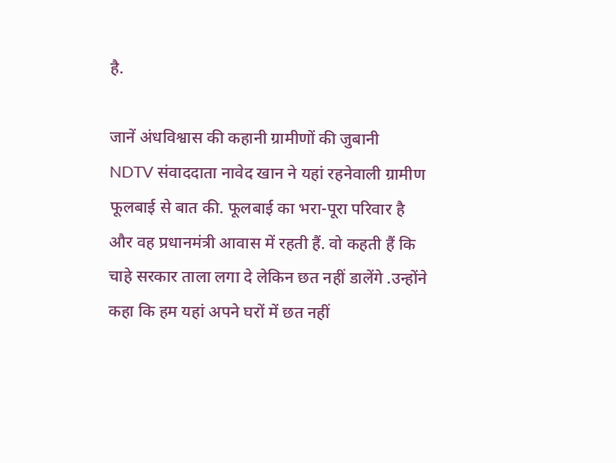है.

जानें अंधविश्वास की कहानी ग्रामीणों की जुबानी
NDTV संवाददाता नावेद खान ने यहां रहनेवाली ग्रामीण फूलबाई से बात की. फूलबाई का भरा-पूरा परिवार है और वह प्रधानमंत्री आवास में रहती हैं. वो कहती हैं कि चाहे सरकार ताला लगा दे लेकिन छत नहीं डालेंगे .उन्होंने कहा कि हम यहां अपने घरों में छत नहीं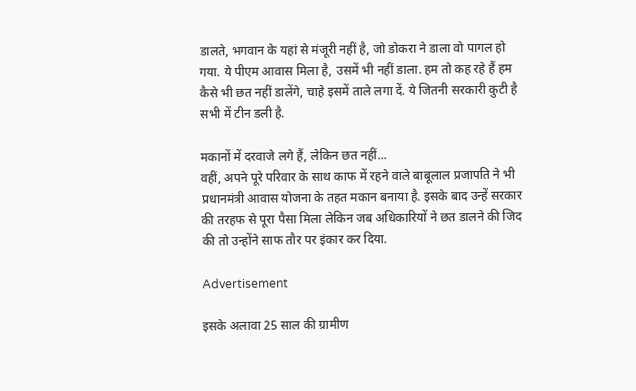डालते, भगवान के यहां से मंजूरी नहीं है, जो डोकरा ने डाला वो पागल हो गया. ये पीएम आवास मिला है, उसमें भी नहीं डाला. हम तो कह रहे हैं हम कैसे भी छत नहीं डालेंगे, चाहे इसमें ताले लगा दें. ये जितनी सरकारी कुटी है सभी में टीन डली है.

मकानों में दरवाजे लगे हैं, लेकिन छत नहीं...
वहीं, अपने पूरे परिवार के साथ काफ में रहने वाले बाबूलाल प्रजापति ने भी प्रधानमंत्री आवास योजना के तहत मकान बनाया है. इसके बाद उन्हें सरकार की तरहफ से पूरा पैसा मिला लेकिन जब अधिकारियों ने छत डालने की जिद की तो उन्होंने साफ तौर पर इंकार कर दिया.

Advertisement

इसके अलावा 25 साल की ग्रामीण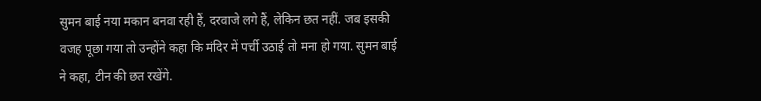सुमन बाई नया मकान बनवा रही हैं, दरवाजे लगे हैं, लेकिन छत नहीं. जब इसकी वजह पूछा गया तो उन्होंने कहा कि मंदिर में पर्ची उठाई तो मना हो गया. सुमन बाई ने कहा, टीन की छत रखेंगे.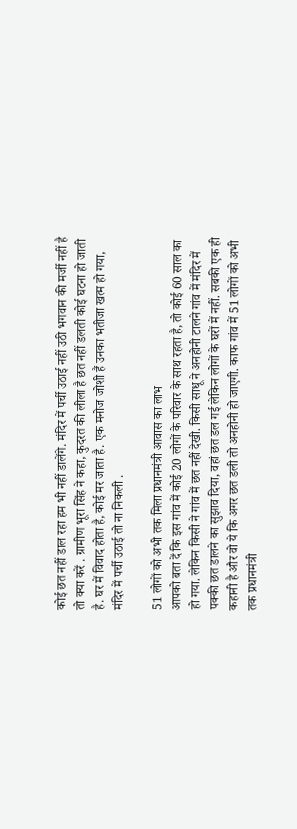कोई छत नहीं डाल रहा हम भी नहीं डालेंगे. मंदिर में पर्ची उठाई नहीं उठी भगवान की मर्जी नहीं है तो क्या करें . ग्रामीण भूरा सिंह ने कहा, कुदरत की लीला है छत नहीं डलती कोई घटना हो जाती है. घर में विवाद होता है, कोई मर जाता है. एक मनोज जोशी हैं उनका भतीजा खत्म हो गया, मंदिर में पर्ची उठाई तो ना निकली .

51 लोगों को अभी तक मिला प्रधानमंत्री आवास का लाभ
आपको बता दें कि इस गांव में कोई 20 लोगों के परिवार के साथ रहता है, तो कोई 60 साल का हो गया. लेकिन किसी ने गांव में छत नहीं देखी. किसी साधू ने अनहोनी टालने गांव में मंदिर में पक्की छत डालने का सुझाव दिया, वहां छत डल गई लेकिन लोगों के घरों में नहीं. सबकी एक ही कहानी है और वो ये कि अगर छत डली तो अनहोनी हो जाएगी. काफ गांव में 51 लोगों को अभी तक प्रधानमंत्री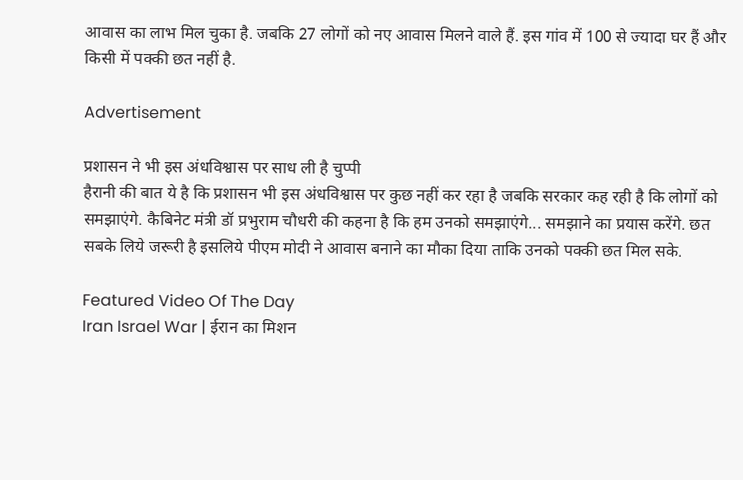आवास का लाभ मिल चुका है. जबकि 27 लोगों को नए आवास मिलने वाले हैं. इस गांव में 100 से ज्यादा घर हैं और किसी में पक्की छत नहीं है.

Advertisement

प्रशासन ने भी इस अंधविश्वास पर साध ली है चुप्पी
हैरानी की बात ये है कि प्रशासन भी इस अंधविश्वास पर कुछ नहीं कर रहा है जबकि सरकार कह रही है कि लोगों को समझाएंगे. कैबिनेट मंत्री डॉ प्रभुराम चौधरी की कहना है कि हम उनको समझाएंगे... समझाने का प्रयास करेंगे. छत सबके लिये जरूरी है इसलिये पीएम मोदी ने आवास बनाने का मौका दिया ताकि उनको पक्की छत मिल सके.

Featured Video Of The Day
Iran Israel War | ईरान का मिशन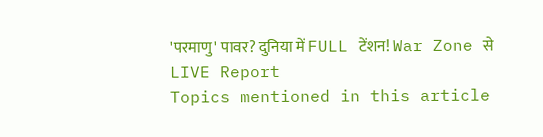'परमाणु' पावर? दुनिया में FULL टेंशन! War Zone से LIVE Report
Topics mentioned in this article